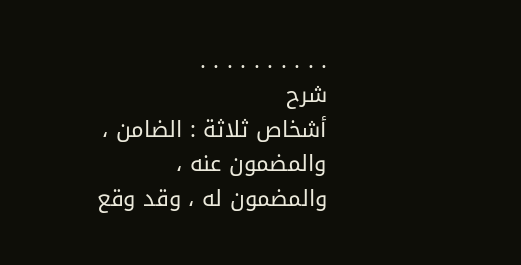. . . . . . . . . .
شرح
أشخاص ثلاثة : الضامن ، والمضمون عنه ، والمضمون له ، وقد وقع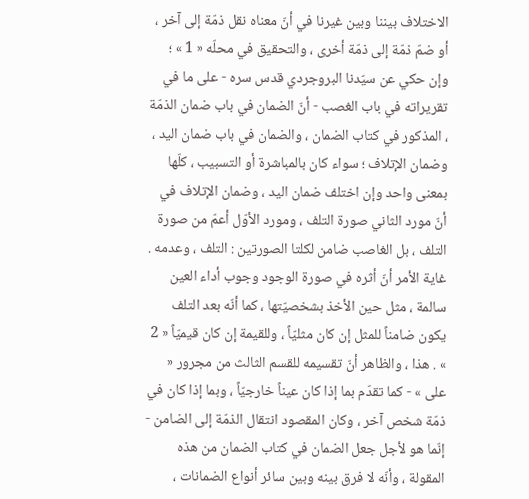الاختلاف بيننا وبين غيرنا في أنّ معناه نقل ذمّة إلى آخر ، أو ضمّ ذمّة إلى ذمّة أخرى ، والتحقيق في محلّه « 1 » ؛ وإن حكي عن سيّدنا البروجردي قدس سره - على ما في تقريراته في باب الغصب - أنّ الضمان في باب ضمان الذمّة ، المذكور في كتاب الضمان ، والضمان في باب ضمان اليد ، وضمان الإتلاف ؛ سواء كان بالمباشرة أو التسبيب ، كلّها بمعنى واحد وإن اختلف ضمان اليد ، وضمان الإتلاف في أنّ مورد الثاني صورة التلف ، ومورد الأوّل أعمّ من صورة التلف ، بل الغاصب ضامن لكلتا الصورتين : التلف ، وعدمه . غاية الأمر أنّ أثره في صورة الوجود وجوب أداء العين سالمة ، مثل حين الأخذ بشخصيّتها ، كما أنّه بعد التلف يكون ضامناً للمثل إن كان مثليّاً ، وللقيمة إن كان قيميّاً « 2 » . هذا ، والظاهر أنّ تقسيمه للقسم الثالث من مجرور « على » - كما تقدّم بما إذا كان عيناً خارجيّاً ، وبما إذا كان في ذمّة شخص آخر ، وكان المقصود انتقال الذمّة إلى الضامن - إنّما هو لأجل جعل الضمان في كتاب الضمان من هذه المقولة ، وأنّه لا فرق بينه وبين سائر أنواع الضمانات ،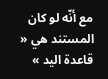مع أنّه لو كان المستند هي « قاعدة اليد »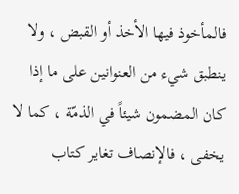فالمأخوذ فيها الأخذ أو القبض ، ولا ينطبق شيء من العنوانين على ما إذا كان المضمون شيئاً في الذمّة ، كما لا يخفى ، فالإنصاف تغاير كتاب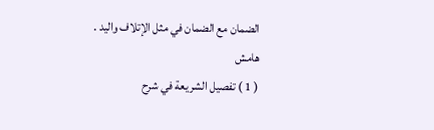الضمان مع الضمان في مثل الإتلاف واليد .
هامش
( 1 ) تفصيل الشريعة في شرح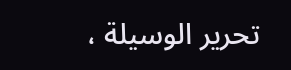تحرير الوسيلة ،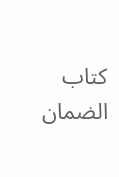كتاب الضمان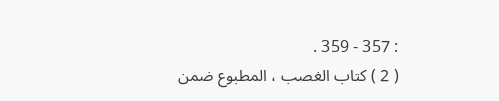: 357 - 359 .
( 2 ) كتاب الغصب ، المطبوع ضمن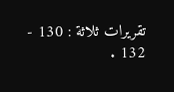تقريرات ثلاثة : 130 - 132 .